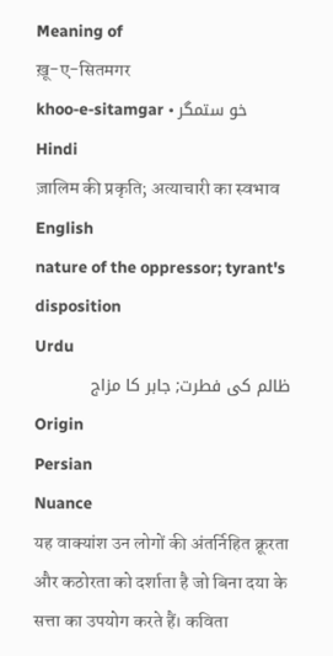Meaning of
ख़ू-ए-सितमगर
khoo-e-sitamgar • خو ستمگر
Hindi
ज़ालिम की प्रकृति; अत्याचारी का स्वभाव
English
nature of the oppressor; tyrant's disposition
Urdu
ظالم کی فطرت; جابر کا مزاج
Origin
Persian
Nuance
यह वाक्यांश उन लोगों की अंतर्निहित क्रूरता और कठोरता को दर्शाता है जो बिना दया के सत्ता का उपयोग करते हैं। कविता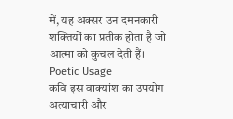में, यह अक्सर उन दमनकारी शक्तियों का प्रतीक होता है जो आत्मा को कुचल देती हैं।
Poetic Usage
कवि इस वाक्यांश का उपयोग अत्याचारी और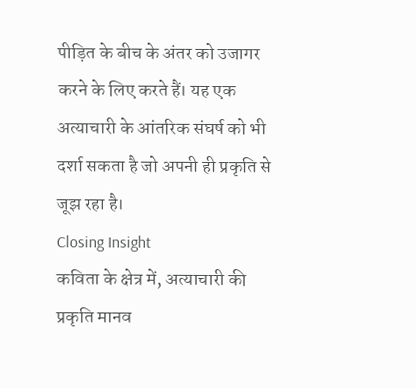पीड़ित के बीच के अंतर को उजागर करने के लिए करते हैं। यह एक अत्याचारी के आंतरिक संघर्ष को भी दर्शा सकता है जो अपनी ही प्रकृति से जूझ रहा है।
Closing Insight
कविता के क्षेत्र में, अत्याचारी की प्रकृति मानव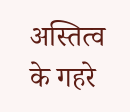अस्तित्व के गहरे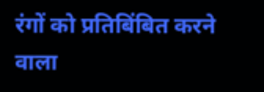रंगों को प्रतिबिंबित करने वाला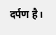दर्पण है।